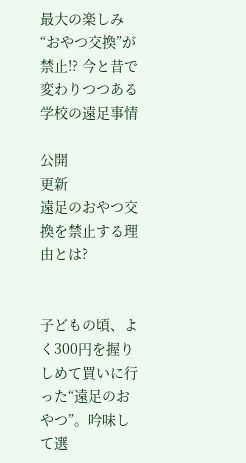最大の楽しみ“おやつ交換”が禁止!? 今と昔で変わりつつある学校の遠足事情

公開
更新
遠足のおやつ交換を禁止する理由とは?


子どもの頃、よく300円を握りしめて買いに行った“遠足のおやつ”。吟味して選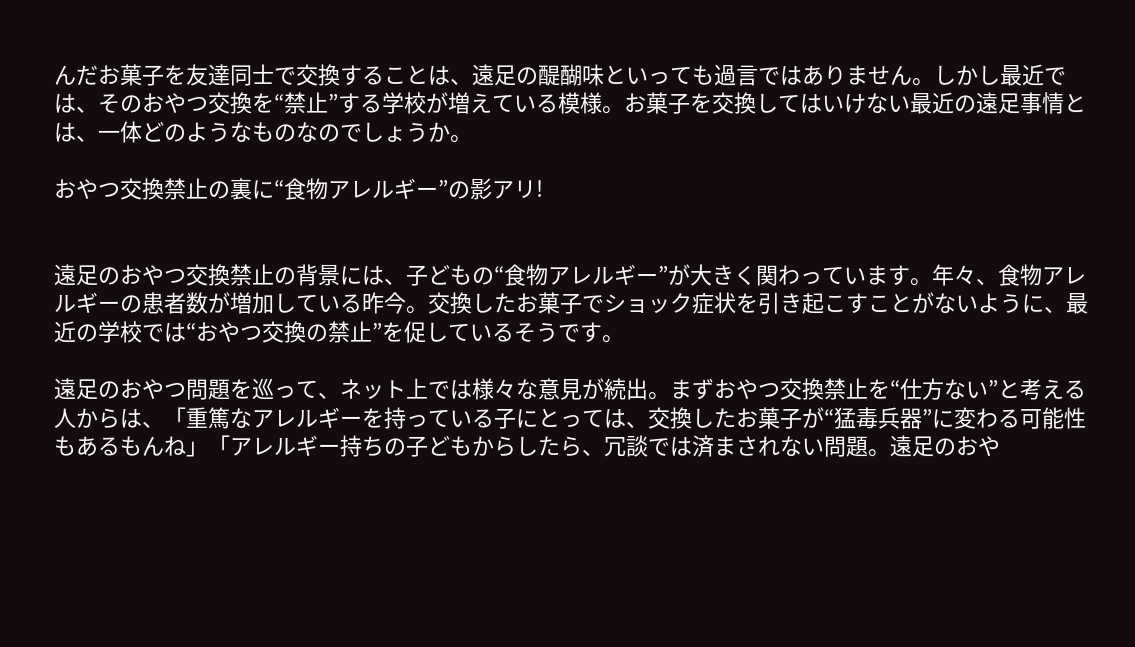んだお菓子を友達同士で交換することは、遠足の醍醐味といっても過言ではありません。しかし最近では、そのおやつ交換を“禁止”する学校が増えている模様。お菓子を交換してはいけない最近の遠足事情とは、一体どのようなものなのでしょうか。

おやつ交換禁止の裏に“食物アレルギー”の影アリ!


遠足のおやつ交換禁止の背景には、子どもの“食物アレルギー”が大きく関わっています。年々、食物アレルギーの患者数が増加している昨今。交換したお菓子でショック症状を引き起こすことがないように、最近の学校では“おやつ交換の禁止”を促しているそうです。

遠足のおやつ問題を巡って、ネット上では様々な意見が続出。まずおやつ交換禁止を“仕方ない”と考える人からは、「重篤なアレルギーを持っている子にとっては、交換したお菓子が“猛毒兵器”に変わる可能性もあるもんね」「アレルギー持ちの子どもからしたら、冗談では済まされない問題。遠足のおや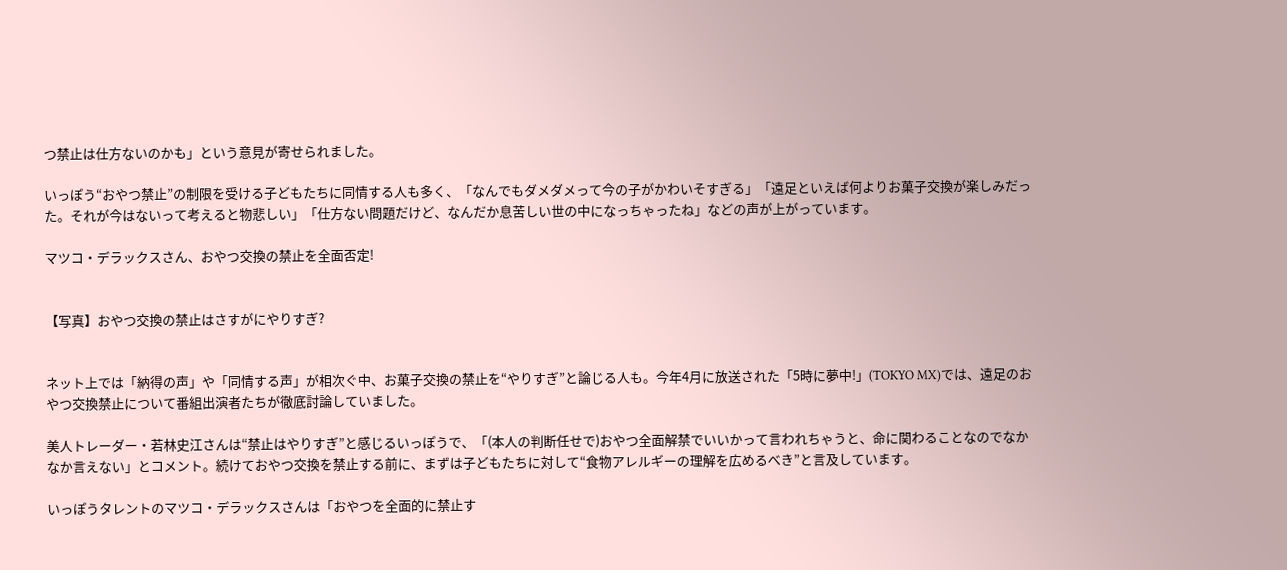つ禁止は仕方ないのかも」という意見が寄せられました。

いっぽう“おやつ禁止”の制限を受ける子どもたちに同情する人も多く、「なんでもダメダメって今の子がかわいそすぎる」「遠足といえば何よりお菓子交換が楽しみだった。それが今はないって考えると物悲しい」「仕方ない問題だけど、なんだか息苦しい世の中になっちゃったね」などの声が上がっています。

マツコ・デラックスさん、おやつ交換の禁止を全面否定!


【写真】おやつ交換の禁止はさすがにやりすぎ?


ネット上では「納得の声」や「同情する声」が相次ぐ中、お菓子交換の禁止を“やりすぎ”と論じる人も。今年4月に放送された「5時に夢中!」(TOKYO MX)では、遠足のおやつ交換禁止について番組出演者たちが徹底討論していました。

美人トレーダー・若林史江さんは“禁止はやりすぎ”と感じるいっぽうで、「(本人の判断任せで)おやつ全面解禁でいいかって言われちゃうと、命に関わることなのでなかなか言えない」とコメント。続けておやつ交換を禁止する前に、まずは子どもたちに対して“食物アレルギーの理解を広めるべき”と言及しています。

いっぽうタレントのマツコ・デラックスさんは「おやつを全面的に禁止す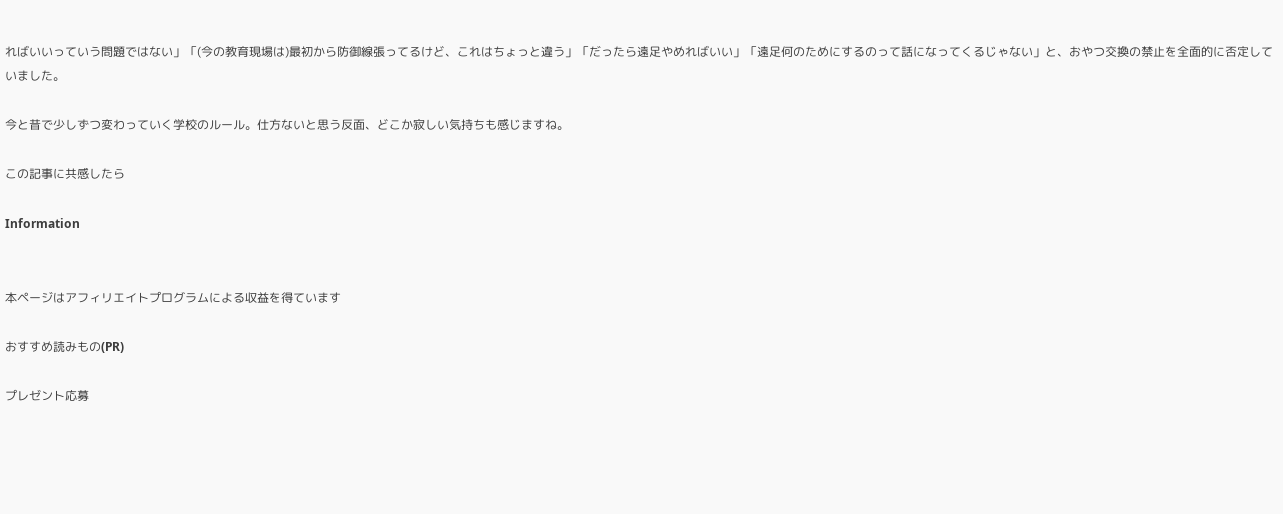ればいいっていう問題ではない」「(今の教育現場は)最初から防御線張ってるけど、これはちょっと違う」「だったら遠足やめればいい」「遠足何のためにするのって話になってくるじゃない」と、おやつ交換の禁止を全面的に否定していました。

今と昔で少しずつ変わっていく学校のルール。仕方ないと思う反面、どこか寂しい気持ちも感じますね。

この記事に共感したら

Information


本ページはアフィリエイトプログラムによる収益を得ています

おすすめ読みもの(PR)

プレゼント応募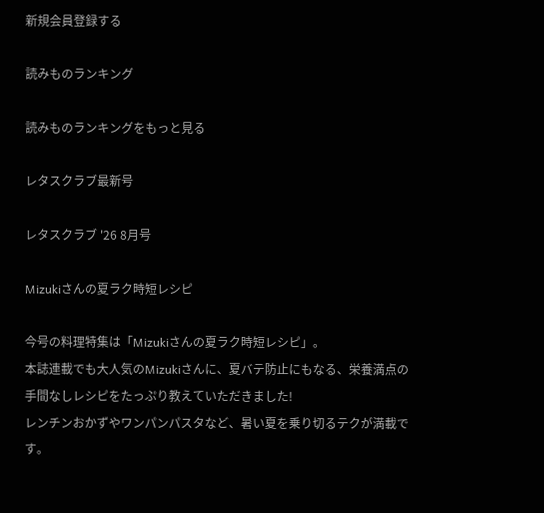新規会員登録する

読みものランキング

読みものランキングをもっと見る

レタスクラブ最新号

レタスクラブ '26 8月号

Mizukiさんの夏ラク時短レシピ

今号の料理特集は「Mizukiさんの夏ラク時短レシピ」。
本誌連載でも大人気のMizukiさんに、夏バテ防止にもなる、栄養満点の手間なしレシピをたっぷり教えていただきました!
レンチンおかずやワンパンパスタなど、暑い夏を乗り切るテクが満載です。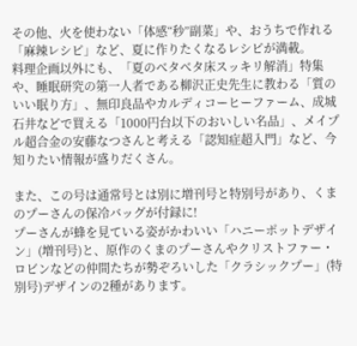その他、火を使わない「体感“秒”副菜」や、おうちで作れる「麻辣レシピ」など、夏に作りたくなるレシピが満載。
料理企画以外にも、「夏のベタベタ床スッキリ解消」特集や、睡眠研究の第一人者である柳沢正史先生に教わる「質のいい眠り方」、無印良品やカルディコーヒーファーム、成城石井などで買える「1000円台以下のおいしい名品」、メイプル超合金の安藤なつさんと考える「認知症超入門」など、今知りたい情報が盛りだくさん。

また、この号は通常号とは別に増刊号と特別号があり、くまのプーさんの保冷バッグが付録に!
プーさんが蜂を見ている姿がかわいい「ハニーポットデザイン」(増刊号)と、原作のくまのプーさんやクリストファー・ロビンなどの仲間たちが勢ぞろいした「クラシックプー」(特別号)デザインの2種があります。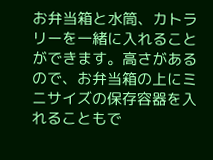お弁当箱と水筒、カトラリーを一緒に入れることができます。高さがあるので、お弁当箱の上にミニサイズの保存容器を入れることもで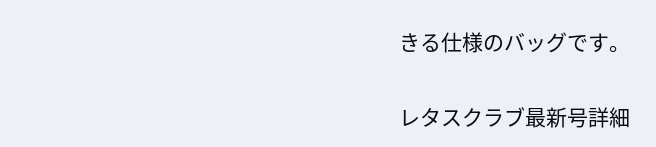きる仕様のバッグです。

レタスクラブ最新号詳細